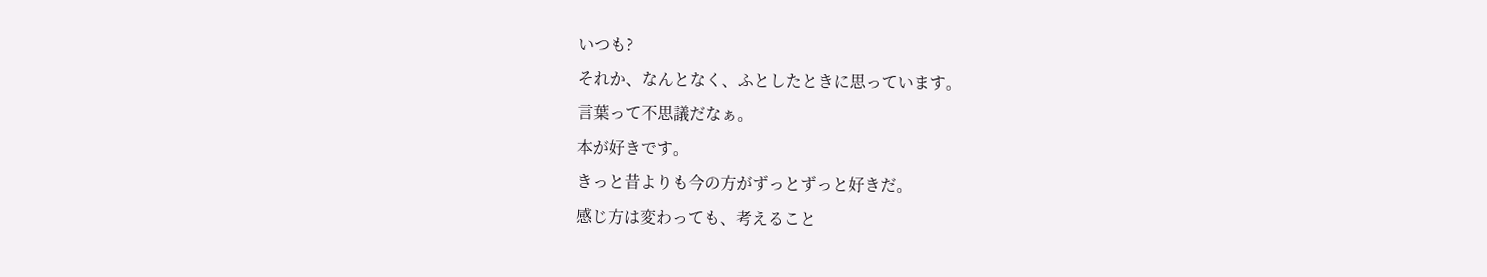いつも?
それか、なんとなく、ふとしたときに思っています。
言葉って不思議だなぁ。
本が好きです。
きっと昔よりも今の方がずっとずっと好きだ。
感じ方は変わっても、考えること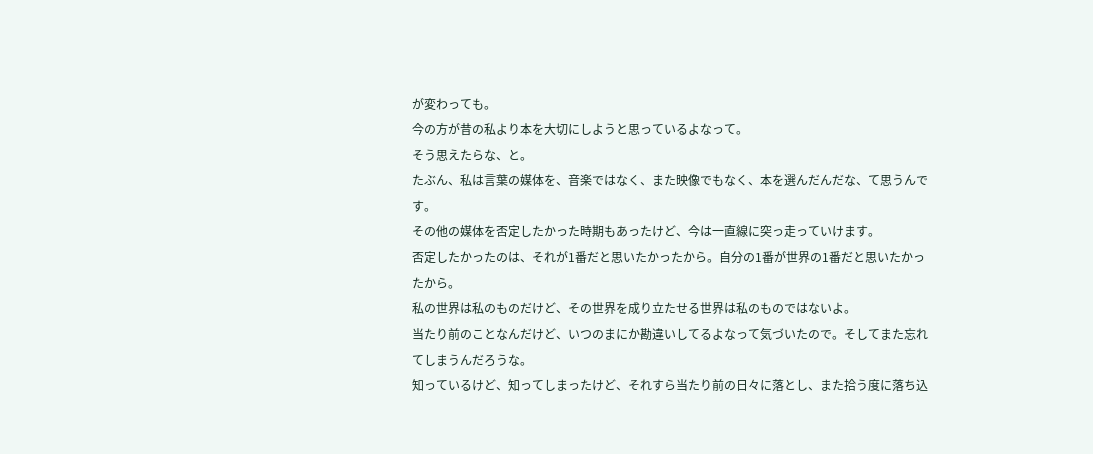が変わっても。
今の方が昔の私より本を大切にしようと思っているよなって。
そう思えたらな、と。
たぶん、私は言葉の媒体を、音楽ではなく、また映像でもなく、本を選んだんだな、て思うんです。
その他の媒体を否定したかった時期もあったけど、今は一直線に突っ走っていけます。
否定したかったのは、それが1番だと思いたかったから。自分の1番が世界の1番だと思いたかったから。
私の世界は私のものだけど、その世界を成り立たせる世界は私のものではないよ。
当たり前のことなんだけど、いつのまにか勘違いしてるよなって気づいたので。そしてまた忘れてしまうんだろうな。
知っているけど、知ってしまったけど、それすら当たり前の日々に落とし、また拾う度に落ち込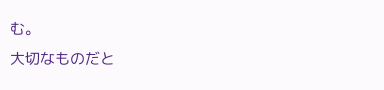む。
大切なものだと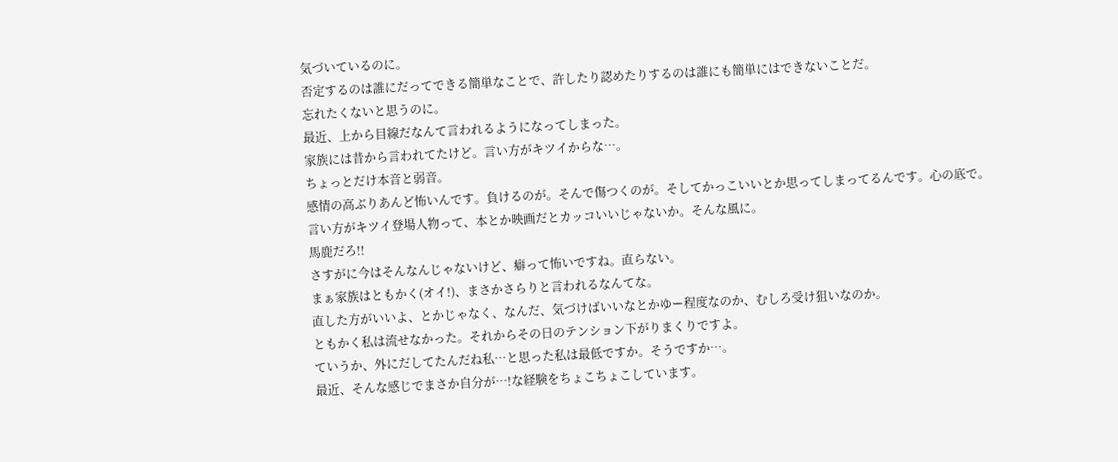気づいているのに。
否定するのは誰にだってできる簡単なことで、許したり認めたりするのは誰にも簡単にはできないことだ。
忘れたくないと思うのに。
最近、上から目線だなんて言われるようになってしまった。
家族には昔から言われてたけど。言い方がキツイからな…。
ちょっとだけ本音と弱音。
感情の高ぶりあんど怖いんです。負けるのが。そんで傷つくのが。そしてかっこいいとか思ってしまってるんです。心の底で。
言い方がキツイ登場人物って、本とか映画だとカッコいいじゃないか。そんな風に。
馬鹿だろ!!
さすがに今はそんなんじゃないけど、癖って怖いですね。直らない。
まぁ家族はともかく(オイ!)、まさかさらりと言われるなんてな。
直した方がいいよ、とかじゃなく、なんだ、気づけばいいなとかゆー程度なのか、むしろ受け狙いなのか。
ともかく私は流せなかった。それからその日のテンション下がりまくりですよ。
ていうか、外にだしてたんだね私…と思った私は最低ですか。そうですか…。
最近、そんな感じでまさか自分が…!な経験をちょこちょこしています。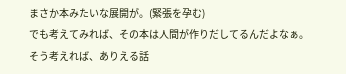まさか本みたいな展開が。(緊張を孕む)
でも考えてみれば、その本は人間が作りだしてるんだよなぁ。
そう考えれば、ありえる話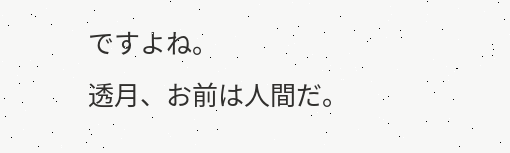ですよね。
透月、お前は人間だ。